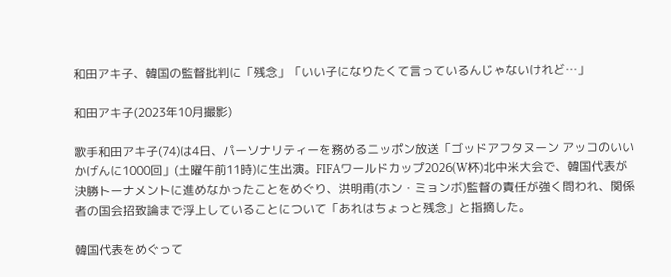和田アキ子、韓国の監督批判に「残念」「いい子になりたくて言っているんじゃないけれど…」

和田アキ子(2023年10月撮影)

歌手和田アキ子(74)は4日、パーソナリティーを務めるニッポン放送「ゴッドアフタヌーン アッコのいいかげんに1000回」(土曜午前11時)に生出演。FIFAワールドカップ2026(W杯)北中米大会で、韓国代表が決勝トーナメントに進めなかったことをめぐり、洪明甫(ホン・ミョンボ)監督の責任が強く問われ、関係者の国会招致論まで浮上していることについて「あれはちょっと残念」と指摘した。

韓国代表をめぐって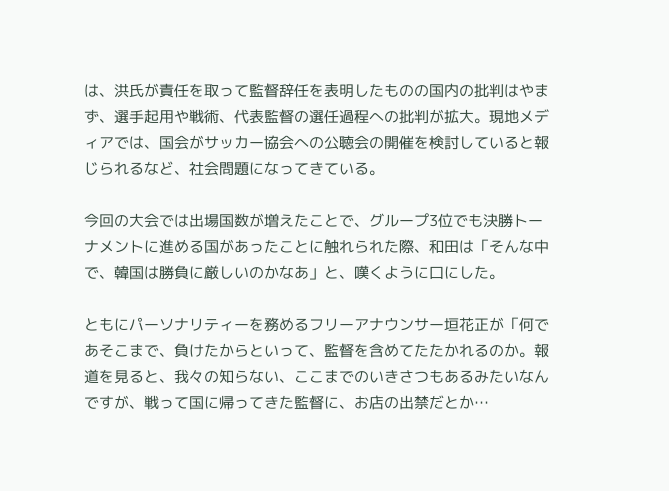は、洪氏が責任を取って監督辞任を表明したものの国内の批判はやまず、選手起用や戦術、代表監督の選任過程への批判が拡大。現地メディアでは、国会がサッカー協会への公聴会の開催を検討していると報じられるなど、社会問題になってきている。

今回の大会では出場国数が増えたことで、グループ3位でも決勝トーナメントに進める国があったことに触れられた際、和田は「そんな中で、韓国は勝負に厳しいのかなあ」と、嘆くように口にした。

ともにパーソナリティーを務めるフリーアナウンサー垣花正が「何であそこまで、負けたからといって、監督を含めてたたかれるのか。報道を見ると、我々の知らない、ここまでのいきさつもあるみたいなんですが、戦って国に帰ってきた監督に、お店の出禁だとか…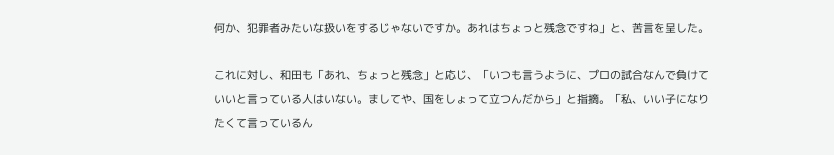何か、犯罪者みたいな扱いをするじゃないですか。あれはちょっと残念ですね」と、苦言を呈した。

これに対し、和田も「あれ、ちょっと残念」と応じ、「いつも言うように、プロの試合なんで負けていいと言っている人はいない。ましてや、国をしょって立つんだから」と指摘。「私、いい子になりたくて言っているん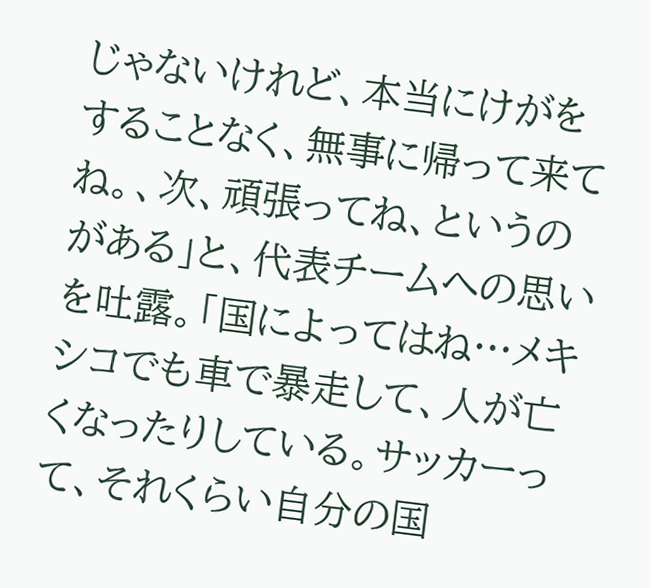じゃないけれど、本当にけがをすることなく、無事に帰って来てね。、次、頑張ってね、というのがある」と、代表チームへの思いを吐露。「国によってはね…メキシコでも車で暴走して、人が亡くなったりしている。サッカーって、それくらい自分の国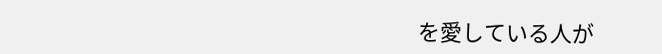を愛している人が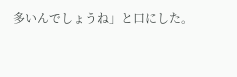多いんでしょうね」と口にした。